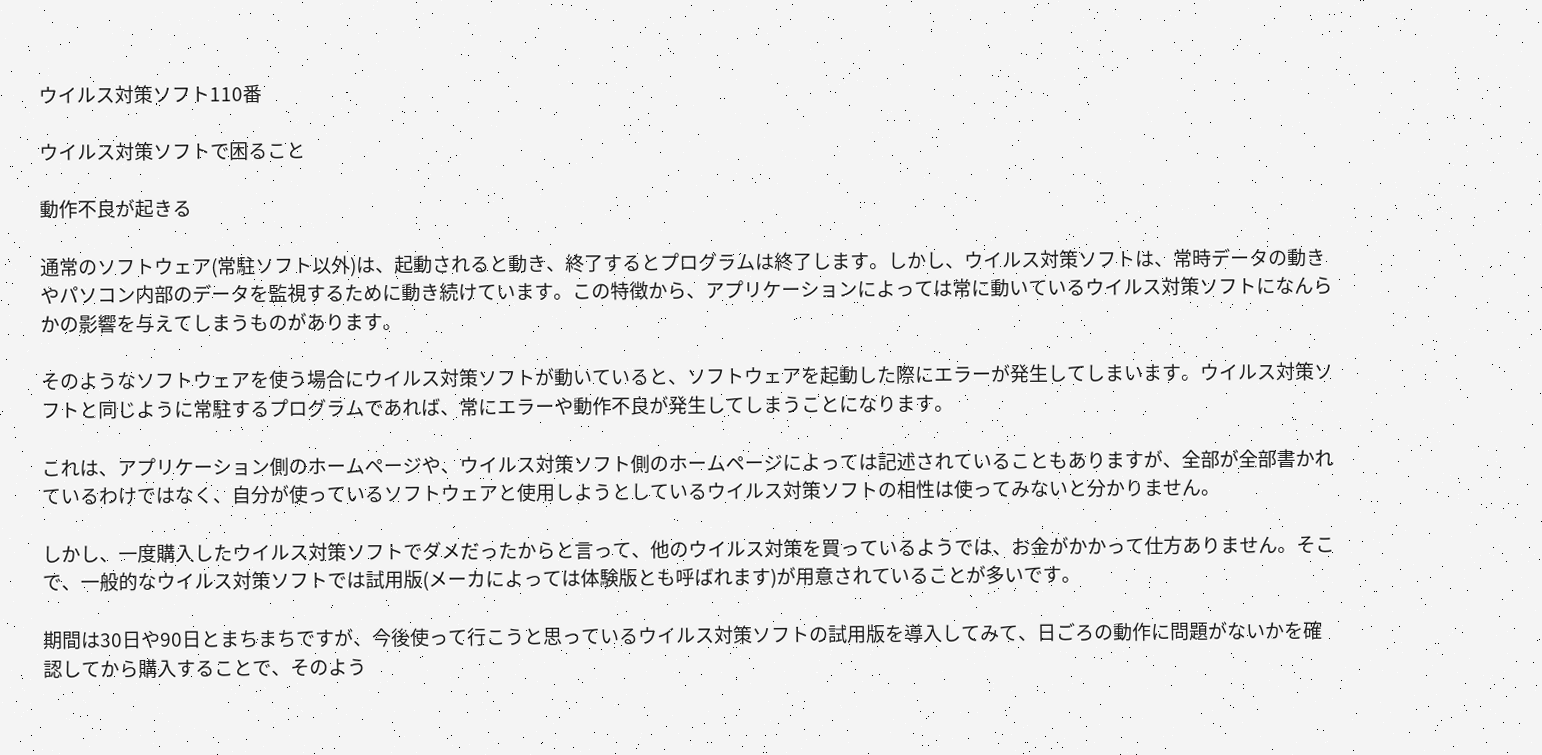ウイルス対策ソフト110番

ウイルス対策ソフトで困ること

動作不良が起きる

通常のソフトウェア(常駐ソフト以外)は、起動されると動き、終了するとプログラムは終了します。しかし、ウイルス対策ソフトは、常時データの動きやパソコン内部のデータを監視するために動き続けています。この特徴から、アプリケーションによっては常に動いているウイルス対策ソフトになんらかの影響を与えてしまうものがあります。

そのようなソフトウェアを使う場合にウイルス対策ソフトが動いていると、ソフトウェアを起動した際にエラーが発生してしまいます。ウイルス対策ソフトと同じように常駐するプログラムであれば、常にエラーや動作不良が発生してしまうことになります。

これは、アプリケーション側のホームページや、ウイルス対策ソフト側のホームページによっては記述されていることもありますが、全部が全部書かれているわけではなく、自分が使っているソフトウェアと使用しようとしているウイルス対策ソフトの相性は使ってみないと分かりません。

しかし、一度購入したウイルス対策ソフトでダメだったからと言って、他のウイルス対策を買っているようでは、お金がかかって仕方ありません。そこで、一般的なウイルス対策ソフトでは試用版(メーカによっては体験版とも呼ばれます)が用意されていることが多いです。

期間は30日や90日とまちまちですが、今後使って行こうと思っているウイルス対策ソフトの試用版を導入してみて、日ごろの動作に問題がないかを確認してから購入することで、そのよう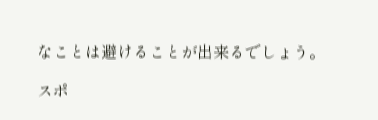なことは避けることが出来るでしょう。

スポ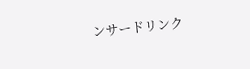ンサードリンク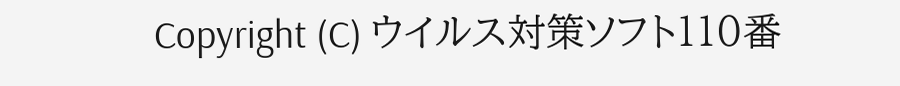Copyright (C) ウイルス対策ソフト110番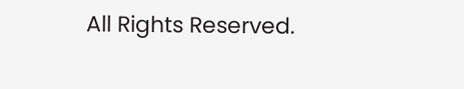All Rights Reserved.